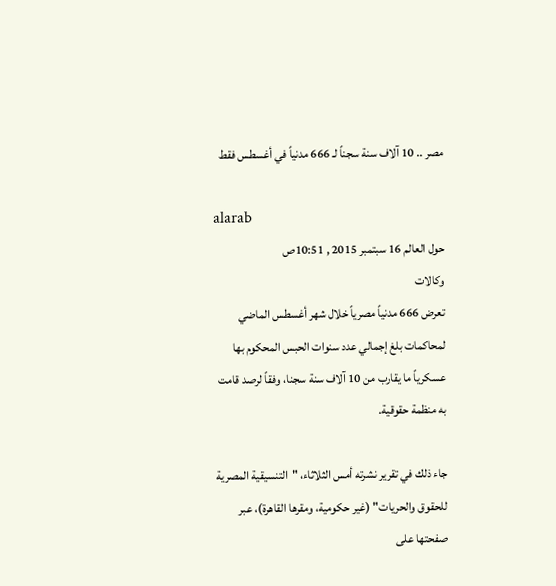مصر .. 10 آلاف سنة سجناً لـ 666 مدنياً في أغسطس فقط

alarab
حول العالم 16 سبتمبر 2015 , 10:51ص
وكالات
تعرض 666 مدنياً مصرياً خلال شهر أغسطس الماضي لمحاكمات بلغ إجمالي عدد سنوات الحبس المحكوم بها عسكرياً ما يقارب من 10 آلاف سنة سجنا، وفقاً لرصد قامت به منظمة حقوقية.

جاء ذلك في تقرير نشرته أمس الثلاثاء، "التنسيقية المصرية للحقوق والحريات" (غير حكومية، ومقرها القاهرة)، عبر صفحتها على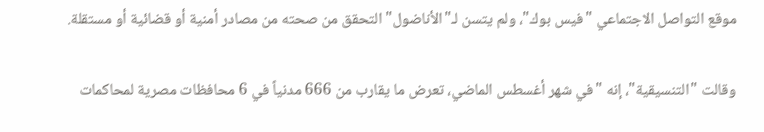موقع التواصل الاجتماعي "فيس بوك"، ولم يتسن لـ"الأناضول" التحقق من صحته من مصادر أمنية أو قضائية أو مستقلة.

وقالت "التنسيقية"، إنه "في شهر أغسطس الماضي، تعرض ما يقارب من 666 مدنياً في 6 محافظات مصرية لمحاكمات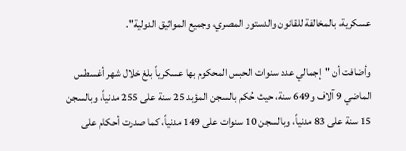عسكرية، بالمخالفة للقانون والدستور المصري، وجميع المواثيق الدولية".

وأضافت أن "إجمالي عدد سنوات الحبس المحكوم بها عسكرياً بلغ خلال شهر أغسطس الماضي 9 آلاف و649 سنة، حيث حُكم بالسجن المؤبد 25 سنة على 255 مدنياً، وبالسجن 15 سنة على 83 مدنياً، وبالسجن 10 سنوات على 149 مدنياً، كما صدرت أحكام على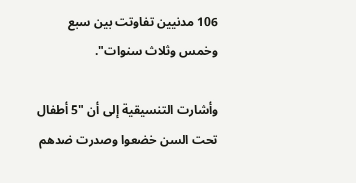106 مدنيين تفاوتت بين سبع وخمس وثلاث سنوات".

وأشارت التنسيقية إلى أن "5 أطفال تحت السن خضعوا وصدرت ضدهم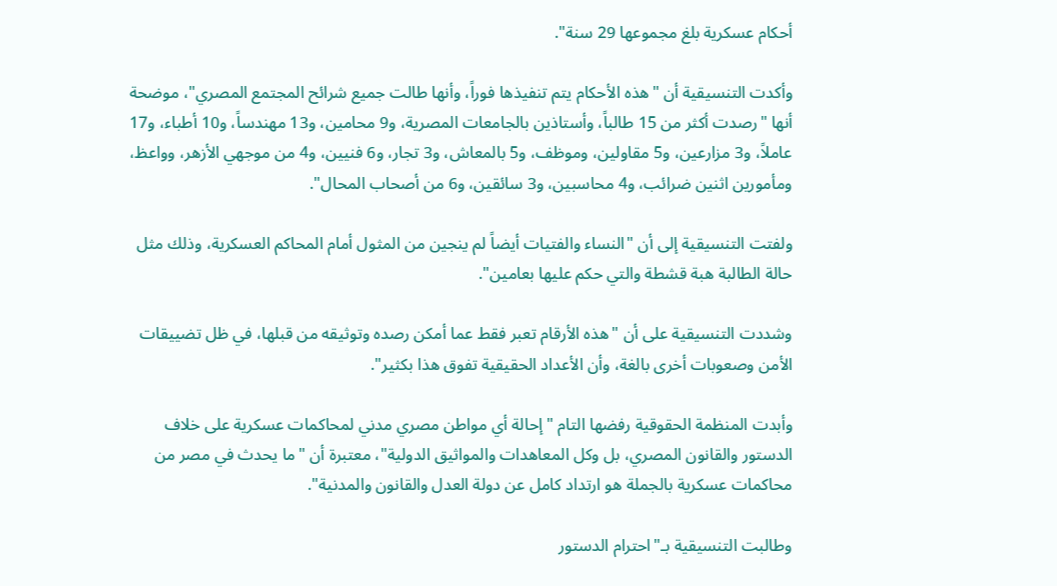أحكام عسكرية بلغ مجموعها 29 سنة".

وأكدت التنسيقية أن "هذه الأحكام يتم تنفيذها فوراً، وأنها طالت جميع شرائح المجتمع المصري"، موضحة أنها "رصدت أكثر من 15 طالباً، وأستاذين بالجامعات المصرية، و9 محامين، و13 مهندساً، و10 أطباء، و17 عاملاً، و3 مزارعين، و5 مقاولين، وموظف، و5 بالمعاش، و3 تجار، و6 فنيين، و4 من موجهي الأزهر، وواعظ، ومأمورين اثنين ضرائب، و4 محاسبين، و3 سائقين، و6 من أصحاب المحال".

ولفتت التنسيقية إلى أن "النساء والفتيات أيضاً لم ينجين من المثول أمام المحاكم العسكرية، وذلك مثل حالة الطالبة هبة قشطة والتي حكم عليها بعامين".

وشددت التنسيقية على أن "هذه الأرقام تعبر فقط عما أمكن رصده وتوثيقه من قبلها، في ظل تضييقات الأمن وصعوبات أخرى بالغة، وأن الأعداد الحقيقية تفوق هذا بكثير".

وأبدت المنظمة الحقوقية رفضها التام "إحالة أي مواطن مصري مدني لمحاكمات عسكرية على خلاف الدستور والقانون المصري، بل وكل المعاهدات والمواثيق الدولية"، معتبرة أن "ما يحدث في مصر من محاكمات عسكرية بالجملة هو ارتداد كامل عن دولة العدل والقانون والمدنية".

وطالبت التنسيقية بـ"احترام الدستور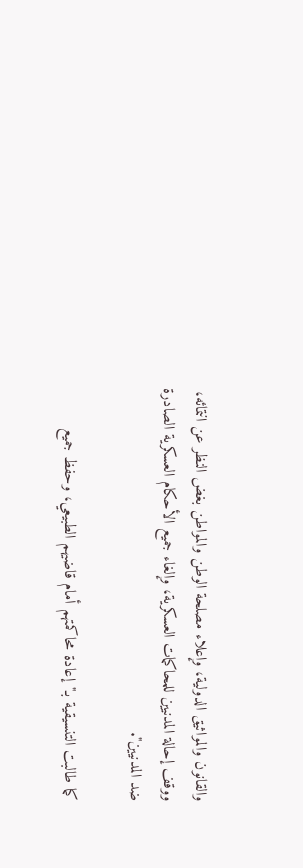والقانون والمواثيق الدولية، وإعلاء مصلحة الوطن والمواطن بغض النظر عن انتمائه، ووقف إحالة المدنيين للمحاكمات العسكرية، وإلغاء جميع الأحكام العسكرية الصادرة ضد المدنيين".

كما طالبت التنسيقية بـ"إعادة محاكمتهم أمام قاضيهم الطبيعي، وحفظ جميع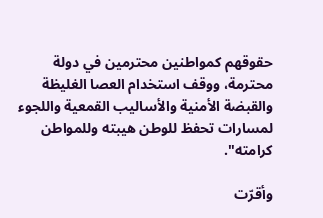حقوقهم كمواطنين محترمين في دولة محترمة، ووقف استخدام العصا الغليظة والقبضة الأمنية والأساليب القمعية واللجوء لمسارات تحفظ للوطن هيبته وللمواطن كرامته".

وأقرّت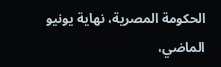الحكومة المصرية، نهاية يونيو الماضي،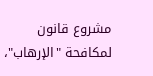مشروع قانون لمكافحة "الإرهاب"،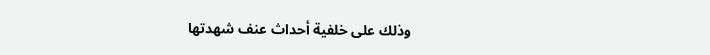وذلك على خلفية أحداث عنف شهدتها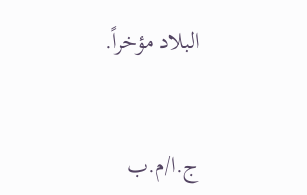البلاد مؤخراً.


ج.ا/م.ب